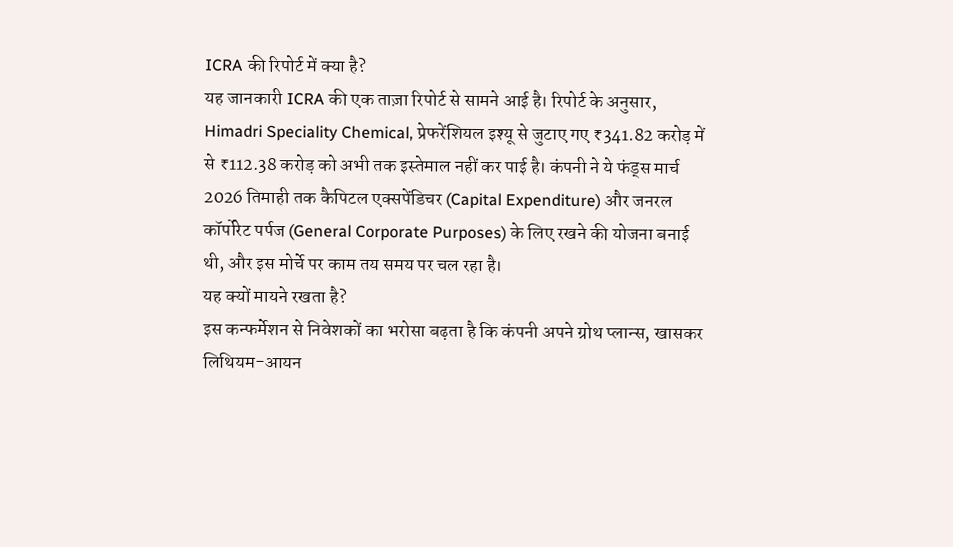ICRA की रिपोर्ट में क्या है?
यह जानकारी ICRA की एक ताज़ा रिपोर्ट से सामने आई है। रिपोर्ट के अनुसार, Himadri Speciality Chemical, प्रेफरेंशियल इश्यू से जुटाए गए ₹341.82 करोड़ में से ₹112.38 करोड़ को अभी तक इस्तेमाल नहीं कर पाई है। कंपनी ने ये फंड्स मार्च 2026 तिमाही तक कैपिटल एक्सपेंडिचर (Capital Expenditure) और जनरल कॉर्पोरेट पर्पज (General Corporate Purposes) के लिए रखने की योजना बनाई थी, और इस मोर्चे पर काम तय समय पर चल रहा है।
यह क्यों मायने रखता है?
इस कन्फर्मेशन से निवेशकों का भरोसा बढ़ता है कि कंपनी अपने ग्रोथ प्लान्स, खासकर लिथियम-आयन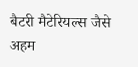बैटरी मैटेरियल्स जैसे अहम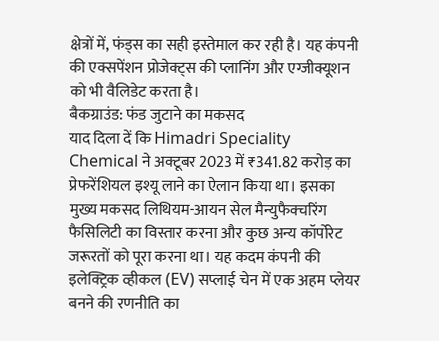क्षेत्रों में, फंड्स का सही इस्तेमाल कर रही है। यह कंपनी की एक्सपेंशन प्रोजेक्ट्स की प्लानिंग और एग्जीक्यूशन को भी वैलिडेट करता है।
बैकग्राउंड: फंड जुटाने का मकसद
याद दिला दें कि Himadri Speciality Chemical ने अक्टूबर 2023 में ₹341.82 करोड़ का प्रेफरेंशियल इश्यू लाने का ऐलान किया था। इसका मुख्य मकसद लिथियम-आयन सेल मैन्युफैक्चरिंग फैसिलिटी का विस्तार करना और कुछ अन्य कॉर्पोरेट जरूरतों को पूरा करना था। यह कदम कंपनी की इलेक्ट्रिक व्हीकल (EV) सप्लाई चेन में एक अहम प्लेयर बनने की रणनीति का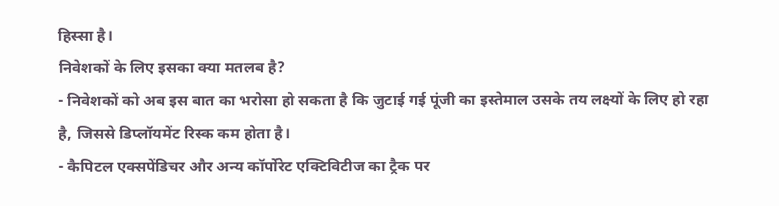हिस्सा है।
निवेशकों के लिए इसका क्या मतलब है?
- निवेशकों को अब इस बात का भरोसा हो सकता है कि जुटाई गई पूंजी का इस्तेमाल उसके तय लक्ष्यों के लिए हो रहा है, जिससे डिप्लॉयमेंट रिस्क कम होता है।
- कैपिटल एक्सपेंडिचर और अन्य कॉर्पोरेट एक्टिविटीज का ट्रैक पर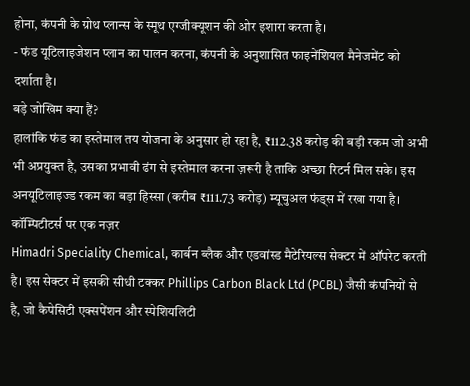होना, कंपनी के ग्रोथ प्लान्स के स्मूथ एग्जीक्यूशन की ओर इशारा करता है।
- फंड यूटिलाइजेशन प्लान का पालन करना, कंपनी के अनुशासित फाइनेंशियल मैनेजमेंट को दर्शाता है।
बड़े जोखिम क्या हैं?
हालांकि फंड का इस्तेमाल तय योजना के अनुसार हो रहा है, ₹112.38 करोड़ की बड़ी रकम जो अभी भी अप्रयुक्त है, उसका प्रभावी ढंग से इस्तेमाल करना ज़रूरी है ताकि अच्छा रिटर्न मिल सके। इस अनयूटिलाइज्ड रकम का बड़ा हिस्सा (करीब ₹111.73 करोड़) म्यूचुअल फंड्स में रखा गया है।
कॉम्पिटीटर्स पर एक नज़र
Himadri Speciality Chemical, कार्बन ब्लैक और एडवांस्ड मैटेरियल्स सेक्टर में ऑपरेट करती है। इस सेक्टर में इसकी सीधी टक्कर Phillips Carbon Black Ltd (PCBL) जैसी कंपनियों से है, जो कैपेसिटी एक्सपेंशन और स्पेशियलिटी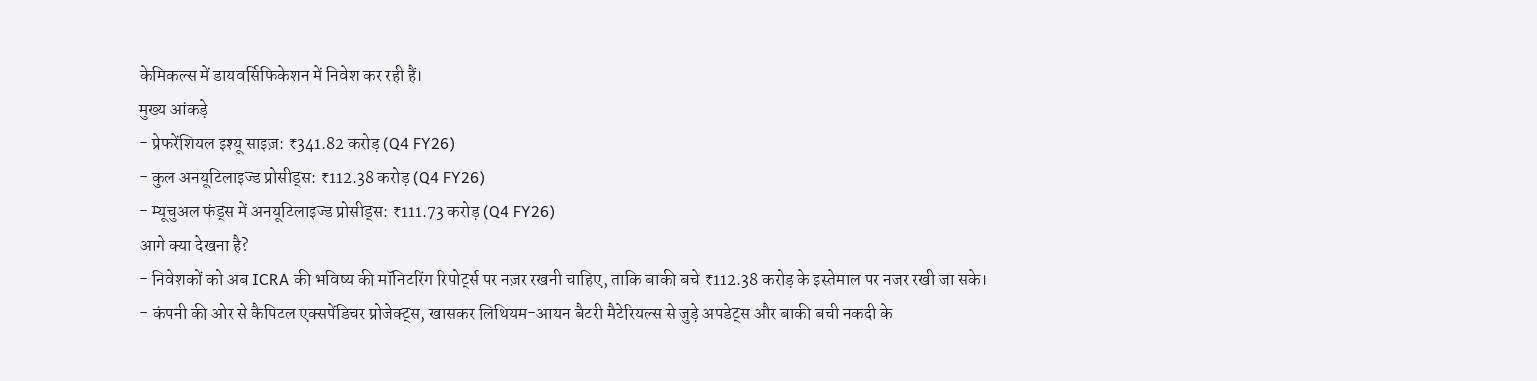केमिकल्स में डायवर्सिफिकेशन में निवेश कर रही हैं।
मुख्य आंकड़े
- प्रेफरेंशियल इश्यू साइज़: ₹341.82 करोड़ (Q4 FY26)
- कुल अनयूटिलाइज्ड प्रोसीड्स: ₹112.38 करोड़ (Q4 FY26)
- म्यूचुअल फंड्स में अनयूटिलाइज्ड प्रोसीड्स: ₹111.73 करोड़ (Q4 FY26)
आगे क्या देखना है?
- निवेशकों को अब ICRA की भविष्य की मॉनिटरिंग रिपोर्ट्स पर नज़र रखनी चाहिए, ताकि बाकी बचे ₹112.38 करोड़ के इस्तेमाल पर नजर रखी जा सके।
- कंपनी की ओर से कैपिटल एक्सपेंडिचर प्रोजेक्ट्स, खासकर लिथियम-आयन बैटरी मैटेरियल्स से जुड़े अपडेट्स और बाकी बची नकदी के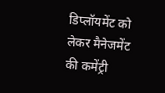डिप्लॉयमेंट को लेकर मैनेजमेंट की कमेंट्री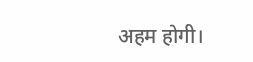अहम होगी।